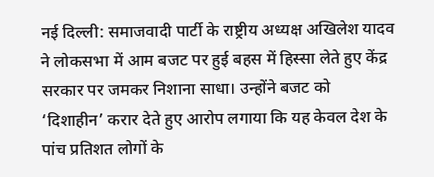नई दिल्ली: समाजवादी पार्टी के राष्ट्रीय अध्यक्ष अखिलेश यादव ने लोकसभा में आम बजट पर हुई बहस में हिस्सा लेते हुए केंद्र सरकार पर जमकर निशाना साधा। उन्होंने बजट को ‘दिशाहीन’ करार देते हुए आरोप लगाया कि यह केवल देश के पांच प्रतिशत लोगों के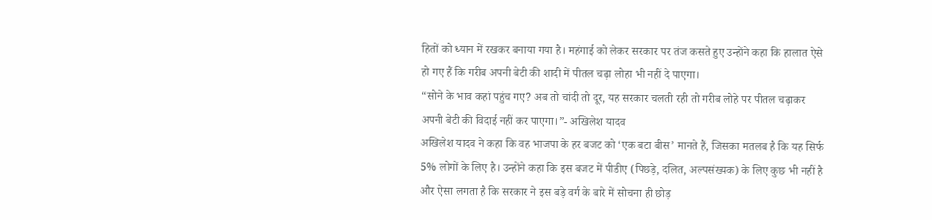हितों को ध्यान में रखकर बनाया गया है। महंगाई को लेकर सरकार पर तंज कसते हुए उन्होंने कहा कि हालात ऐसे हो गए हैं कि गरीब अपनी बेटी की शादी में पीतल चढ़ा लोहा भी नहीं दे पाएगा।
“सोने के भाव कहां पहुंच गए? अब तो चांदी तो दूर, यह सरकार चलती रही तो गरीब लोहे पर पीतल चढ़ाकर अपनी बेटी की विदाई नहीं कर पाएगा।”- अखिलेश यादव
अखिलेश यादव ने कहा कि वह भाजपा के हर बजट को ‘एक बटा बीस’ मानते हैं, जिसका मतलब है कि यह सिर्फ 5% लोगों के लिए है। उन्होंने कहा कि इस बजट में पीडीए (पिछड़े, दलित, अल्पसंख्यक) के लिए कुछ भी नहीं है और ऐसा लगता है कि सरकार ने इस बड़े वर्ग के बारे में सोचना ही छोड़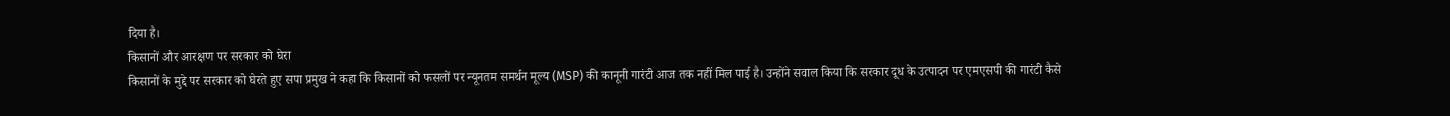दिया है।
किसानों और आरक्षण पर सरकार को घेरा
किसानों के मुद्दे पर सरकार को घेरते हुए सपा प्रमुख ने कहा कि किसानों को फसलों पर न्यूनतम समर्थन मूल्य (MSP) की कानूनी गारंटी आज तक नहीं मिल पाई है। उन्होंने सवाल किया कि सरकार दूध के उत्पादन पर एमएसपी की गारंटी कैसे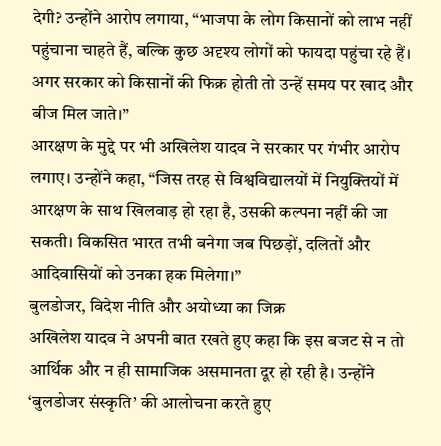देगी? उन्होंने आरोप लगाया, “भाजपा के लोग किसानों को लाभ नहीं पहुंचाना चाहते हैं, बल्कि कुछ अदृश्य लोगों को फायदा पहुंचा रहे हैं। अगर सरकार को किसानों की फिक्र होती तो उन्हें समय पर खाद और बीज मिल जाते।”
आरक्षण के मुद्दे पर भी अखिलेश यादव ने सरकार पर गंभीर आरोप लगाए। उन्होंने कहा, “जिस तरह से विश्वविद्यालयों में नियुक्तियों में आरक्षण के साथ खिलवाड़ हो रहा है, उसकी कल्पना नहीं की जा सकती। विकसित भारत तभी बनेगा जब पिछड़ों, दलितों और आदिवासियों को उनका हक मिलेगा।”
बुलडोजर, विदेश नीति और अयोध्या का जिक्र
अखिलेश यादव ने अपनी बात रखते हुए कहा कि इस बजट से न तो आर्थिक और न ही सामाजिक असमानता दूर हो रही है। उन्होंने ‘बुलडोजर संस्कृति’ की आलोचना करते हुए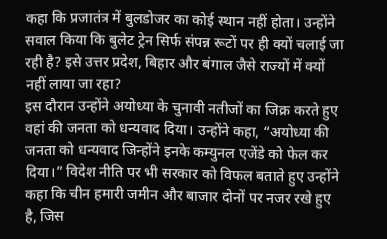कहा कि प्रजातंत्र में बुलडोजर का कोई स्थान नहीं होता। उन्होंने सवाल किया कि बुलेट ट्रेन सिर्फ संपन्न रूटों पर ही क्यों चलाई जा रही है? इसे उत्तर प्रदेश, बिहार और बंगाल जैसे राज्यों में क्यों नहीं लाया जा रहा?
इस दौरान उन्होंने अयोध्या के चुनावी नतीजों का जिक्र करते हुए वहां की जनता को धन्यवाद दिया। उन्होंने कहा, “अयोध्या की जनता को धन्यवाद जिन्होंने इनके कम्युनल एजेंडे को फेल कर दिया।” विदेश नीति पर भी सरकार को विफल बताते हुए उन्होंने कहा कि चीन हमारी जमीन और बाजार दोनों पर नजर रखे हुए है, जिस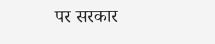पर सरकार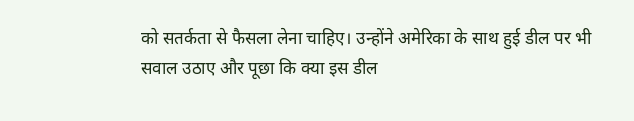को सतर्कता से फैसला लेना चाहिए। उन्होंने अमेरिका के साथ हुई डील पर भी सवाल उठाए और पूछा कि क्या इस डील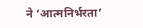ने ‘आत्मनिर्भरता’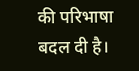की परिभाषा बदल दी है।